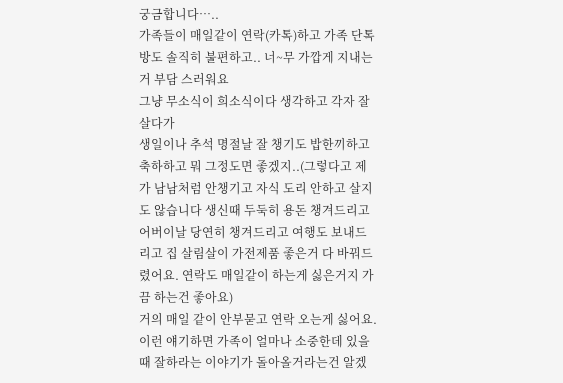궁금합니다…..
가족들이 매일같이 연락(카톡)하고 가족 단톡방도 솔직히 불편하고.. 너~무 가깝게 지내는거 부담 스러워요
그냥 무소식이 희소식이다 생각하고 각자 잘살다가
생일이나 추석 명절날 잘 챙기도 밥한끼하고 축하하고 뭐 그정도면 좋겠지..(그렇다고 제가 남남처럼 안챙기고 자식 도리 안하고 살지도 않습니다 생신때 두둑히 용돈 챙겨드리고 어버이날 당연히 챙겨드리고 여행도 보내드리고 집 살림살이 가전제품 좋은거 다 바꿔드렸어요. 연락도 매일같이 하는게 싫은거지 가끔 하는건 좋아요)
거의 매일 같이 안부묻고 연락 오는게 싫어요.
이런 얘기하면 가족이 얼마나 소중한데 있을때 잘하라는 이야기가 돌아올거라는건 알겠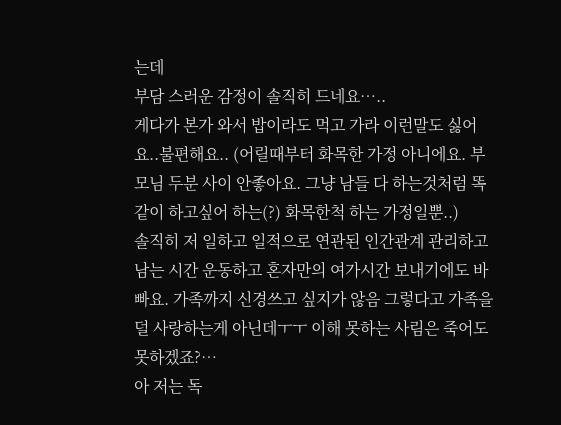는데
부담 스러운 감정이 솔직히 드네요…..
게다가 본가 와서 밥이라도 먹고 가라 이런말도 싫어요..불편해요.. (어릴때부터 화목한 가정 아니에요. 부모님 두분 사이 안좋아요. 그냥 남들 다 하는것처럼 똑같이 하고싶어 하는(?) 화목한척 하는 가정일뿐..)
솔직히 저 일하고 일적으로 연관된 인간관계 관리하고남는 시간 운동하고 혼자만의 여가시간 보내기에도 바빠요. 가족까지 신경쓰고 싶지가 않음 그렇다고 가족을 덜 사랑하는게 아닌데ㅜㅜ 이해 못하는 사림은 죽어도 못하겠죠?…
아 저는 독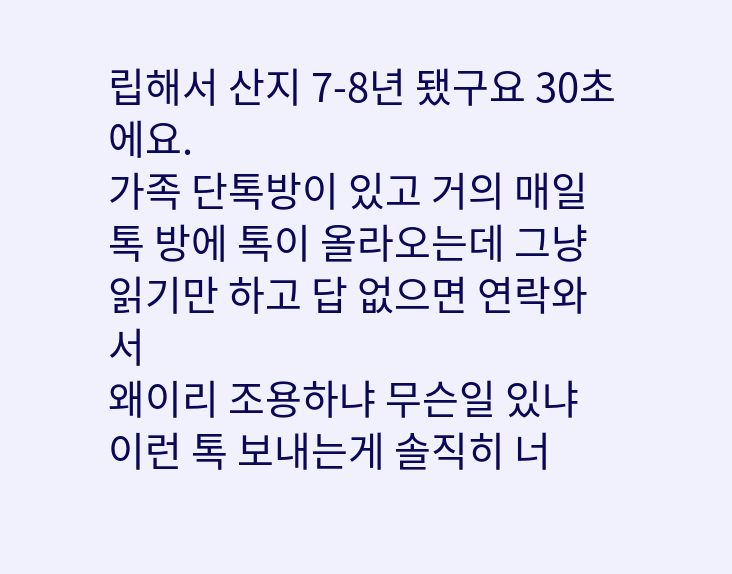립해서 산지 7-8년 됐구요 30초에요.
가족 단톡방이 있고 거의 매일 톡 방에 톡이 올라오는데 그냥 읽기만 하고 답 없으면 연락와서
왜이리 조용하냐 무슨일 있냐 이런 톡 보내는게 솔직히 너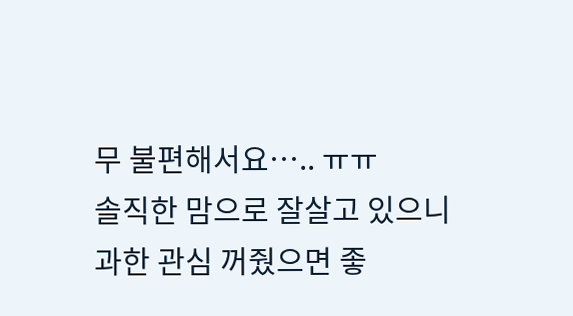무 불편해서요….. ㅠㅠ
솔직한 맘으로 잘살고 있으니 과한 관심 꺼줬으면 좋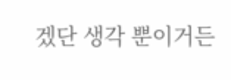겠단 생각 뿐이거든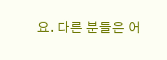요. 다른 분들은 어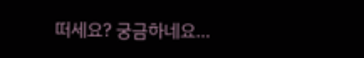떠세요? 궁금하네요…